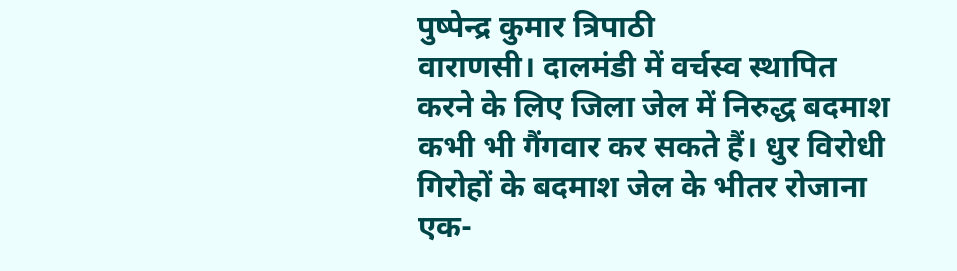पुष्पेन्द्र कुमार त्रिपाठी
वाराणसी। दालमंडी में वर्चस्व स्थापित करने के लिए जिला जेल में निरुद्ध बदमाश कभी भी गैंगवार कर सकते हैं। धुर विरोधी गिरोहों के बदमाश जेल के भीतर रोजाना एक-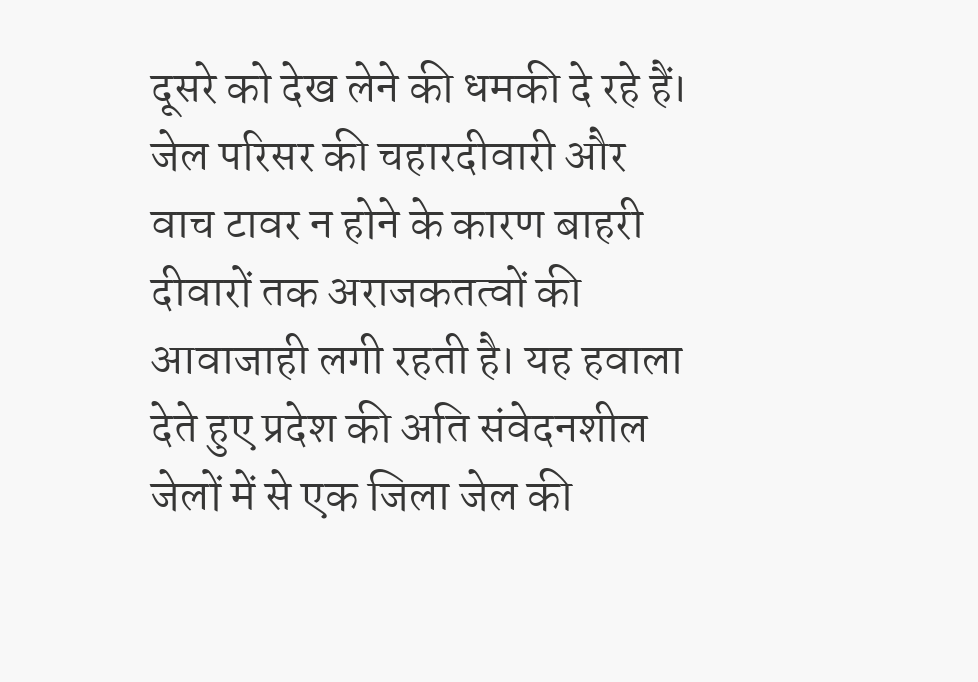दूसरे को देख लेने की धमकी दे रहे हैं। जेल परिसर की चहारदीवारी और वाच टावर न होने के कारण बाहरी दीवारों तक अराजकतत्वों की आवाजाही लगी रहती है। यह हवाला देते हुए प्रदेश की अति संवेदनशील जेलों में से एक जिला जेल की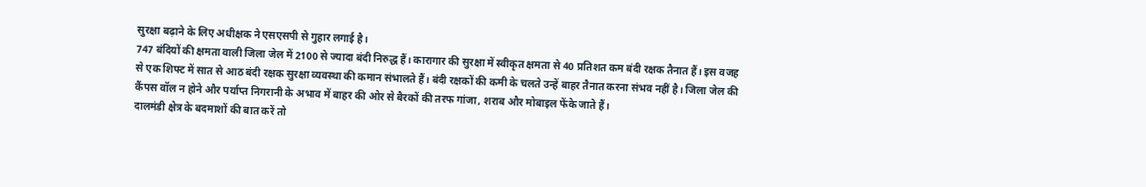सुरक्षा बढ़ाने के लिए अधीक्षक ने एसएसपी से गुहार लगाई है।
747 बंदियों की क्षमता वाली जिला जेल में 2100 से ज्यादा बंदी निरुद्ध हैं। कारागार की सुरक्षा में स्वीकृत क्षमता से 40 प्रतिशत कम बंदी रक्षक तैनात हैं। इस वजह से एक शिफ्ट में सात से आठ बंदी रक्षक सुरक्षा व्यवस्था की कमान संभालते हैं। बंदी रक्षकों की कमी के चलते उन्हें बाहर तैनात करना संभव नहीं है। जिला जेल की कैंपस वॉल न होने और पर्याप्त निगरानी के अभाव में बाहर की ओर से बैरकों की तरफ गांजा, शराब और मोबाइल फेंके जाते हैं।
दालमंडी क्षेत्र के बदमाशों की बात करें तो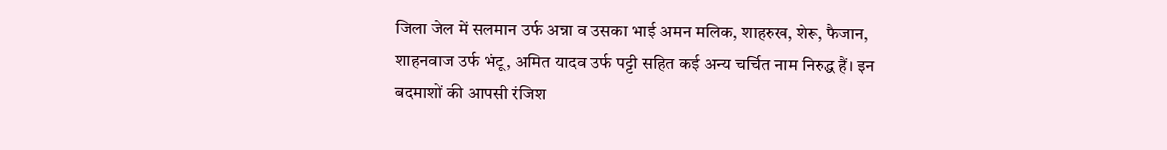जिला जेल में सलमान उर्फ अन्ना व उसका भाई अमन मलिक, शाहरुख, शेरू, फैजान, शाहनवाज उर्फ भंटू, अमित यादव उर्फ पट्टी सहित कई अन्य चर्चित नाम निरुद्ध हैं। इन बदमाशों की आपसी रंजिश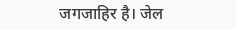जगजाहिर है। जेल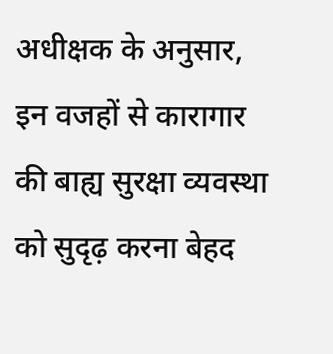अधीक्षक के अनुसार, इन वजहों से कारागार की बाह्य सुरक्षा व्यवस्था को सुदृढ़ करना बेहद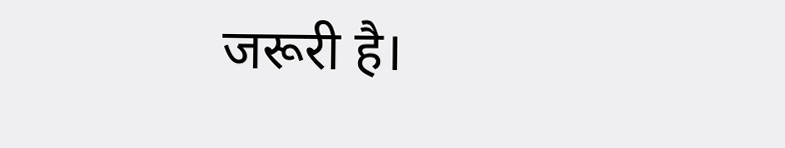जरूरी है।